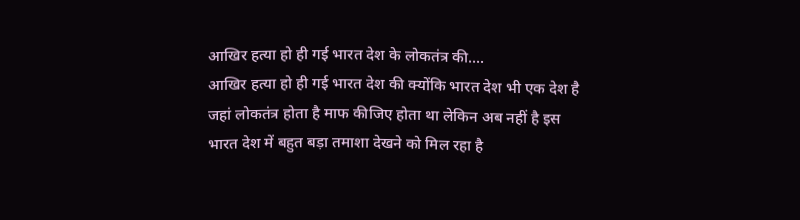आखिर हत्या हो ही गई भारत देश के लोकतंत्र की....
आखिर हत्या हो ही गई भारत देश की क्योंकि भारत देश भी एक देश है जहां लोकतंत्र होता है माफ कीजिए होता था लेकिन अब नहीं है इस भारत देश में बहुत बड़ा तमाशा देखने को मिल रहा है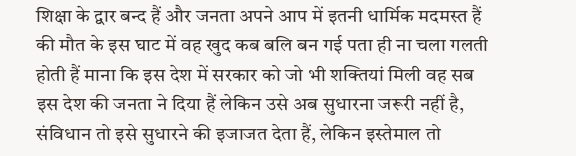शिक्षा के द्वार बन्द हैं और जनता अपने आप में इतनी धार्मिक मदमस्त हैं की मौत के इस घाट में वह खुद कब बलि बन गई पता ही ना चला गलती होती हैं माना कि इस देश में सरकार को जो भी शक्तियां मिली वह सब इस देश की जनता ने दिया हैं लेकिन उसे अब सुधारना जरूरी नहीं है, संविधान तो इसे सुधारने की इजाजत देता हैं, लेकिन इस्तेमाल तो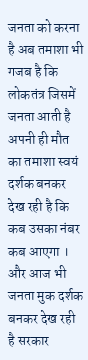जनता को करना है अब तमाशा भी गजब है कि लोकतंत्र जिसमें जनता आती है अपनी ही मौत का तमाशा स्वयं दर्शक बनकर देख रही है कि कब उसका नंबर कब आएगा । और आज भी जनता मुक दर्शक बनकर देख रही है सरकार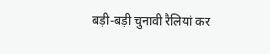बड़ी-बड़ी चुनावी रैलियां कर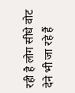रही है लोग सीधे वोट देने भी जा रहे हैं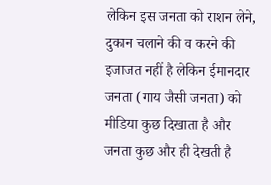लेकिन इस जनता को राशन लेने, दुकान चलाने की व करने की इजाजत नहीं है लेकिन ईमानदार जनता (गाय जैसी जनता) को मीडिया कुछ दिखाता है और जनता कुछ और ही देखती है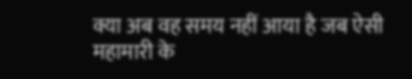क्या अब वह समय नहीं आया है जब ऐसी महामारी के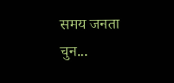समय जनता चुन...